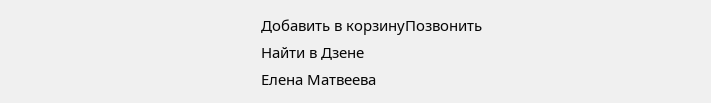Добавить в корзинуПозвонить
Найти в Дзене
Елена Матвеева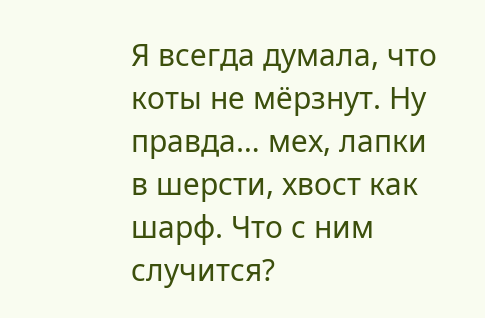Я всегда думала, что коты не мёрзнут. Ну правда… мех, лапки в шерсти, хвост как шарф. Что с ним случится?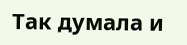Так думала и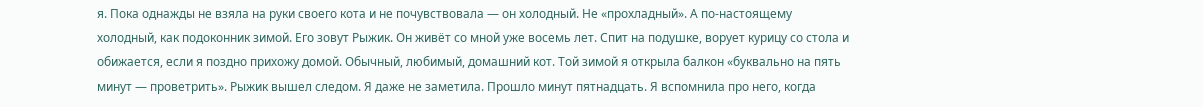я. Пока однажды не взяла на руки своего кота и не почувствовала — он холодный. Не «прохладный». А по-настоящему холодный, как подоконник зимой. Его зовут Рыжик. Он живёт со мной уже восемь лет. Спит на подушке, ворует курицу со стола и обижается, если я поздно прихожу домой. Обычный, любимый, домашний кот. Той зимой я открыла балкон «буквально на пять минут — проветрить». Рыжик вышел следом. Я даже не заметила. Прошло минут пятнадцать. Я вспомнила про него, когда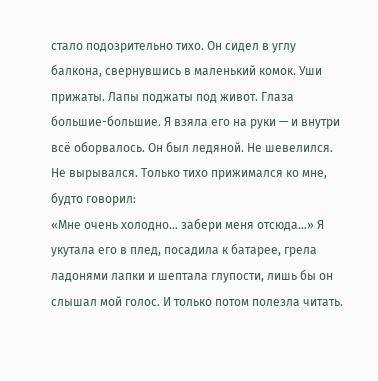стало подозрительно тихо. Он сидел в углу балкона, свернувшись в маленький комок. Уши прижаты. Лапы поджаты под живот. Глаза большие-большие. Я взяла его на руки — и внутри всё оборвалось. Он был ледяной. Не шевелился. Не вырывался. Только тихо прижимался ко мне, будто говорил:
«Мне очень холодно… забери меня отсюда…» Я укутала его в плед, посадила к батарее, грела ладонями лапки и шептала глупости, лишь бы он слышал мой голос. И только потом полезла читать.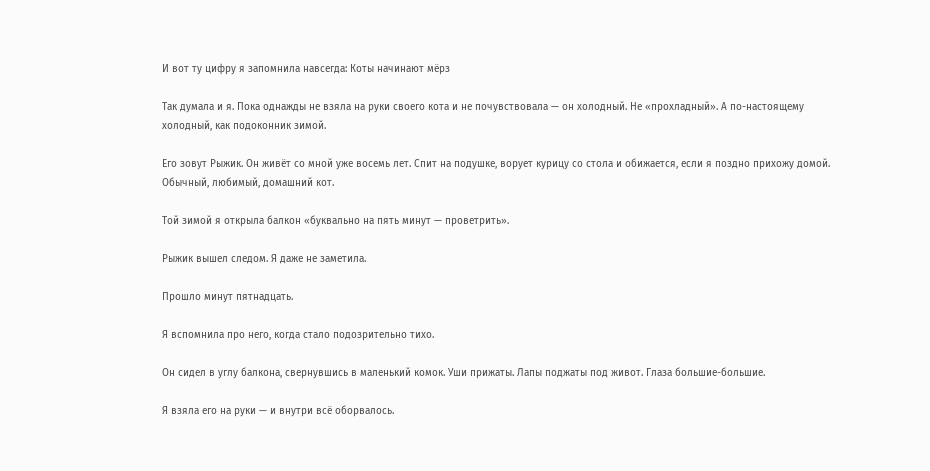И вот ту цифру я запомнила навсегда: Коты начинают мёрз

Так думала и я. Пока однажды не взяла на руки своего кота и не почувствовала — он холодный. Не «прохладный». А по-настоящему холодный, как подоконник зимой.

Его зовут Рыжик. Он живёт со мной уже восемь лет. Спит на подушке, ворует курицу со стола и обижается, если я поздно прихожу домой. Обычный, любимый, домашний кот.

Той зимой я открыла балкон «буквально на пять минут — проветрить».

Рыжик вышел следом. Я даже не заметила.

Прошло минут пятнадцать.

Я вспомнила про него, когда стало подозрительно тихо.

Он сидел в углу балкона, свернувшись в маленький комок. Уши прижаты. Лапы поджаты под живот. Глаза большие-большие.

Я взяла его на руки — и внутри всё оборвалось.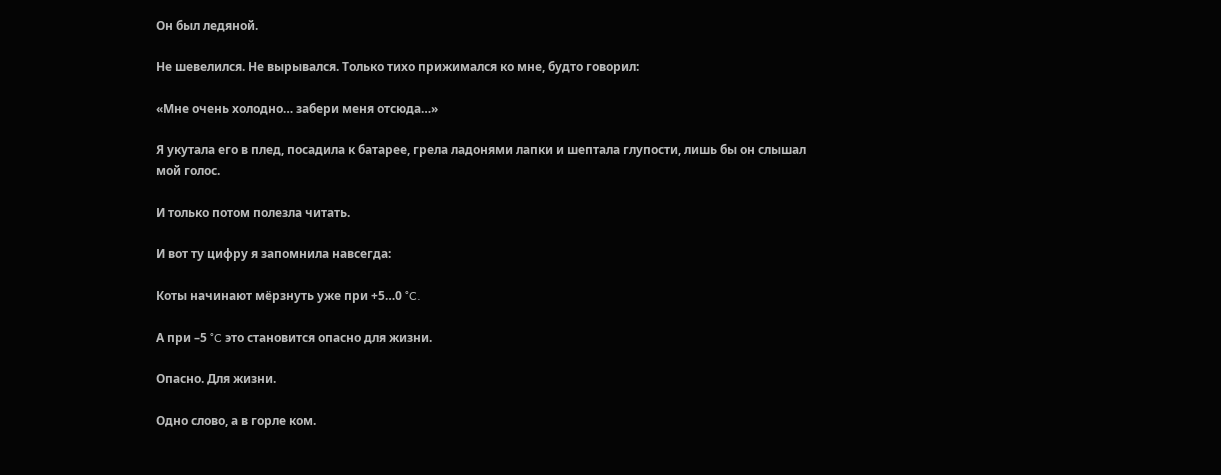Он был ледяной.

Не шевелился. Не вырывался. Только тихо прижимался ко мне, будто говорил:

«Мне очень холодно… забери меня отсюда…»

Я укутала его в плед, посадила к батарее, грела ладонями лапки и шептала глупости, лишь бы он слышал мой голос.

И только потом полезла читать.

И вот ту цифру я запомнила навсегда:

Коты начинают мёрзнуть уже при +5…0 °C.

А при –5 °C это становится опасно для жизни.

Опасно. Для жизни.

Одно слово, а в горле ком.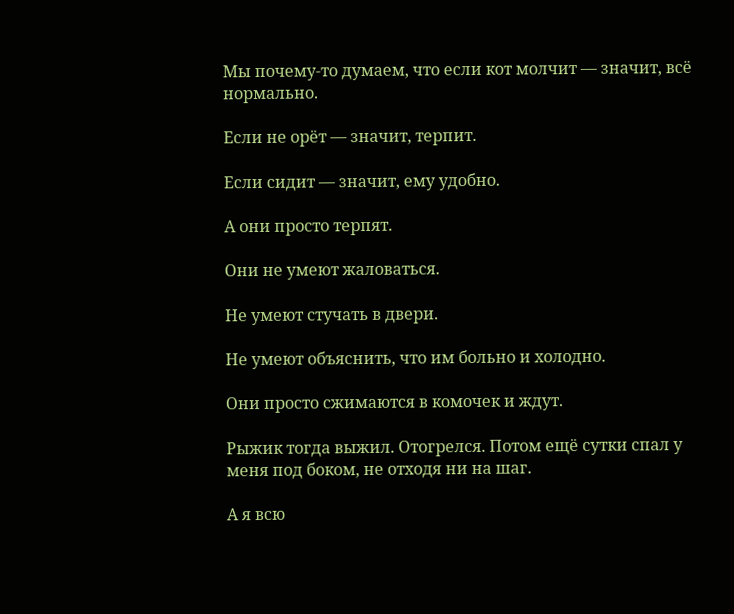Мы почему-то думаем, что если кот молчит — значит, всё нормально.

Если не орёт — значит, терпит.

Если сидит — значит, ему удобно.

А они просто терпят.

Они не умеют жаловаться.

Не умеют стучать в двери.

Не умеют объяснить, что им больно и холодно.

Они просто сжимаются в комочек и ждут.

Рыжик тогда выжил. Отогрелся. Потом ещё сутки спал у меня под боком, не отходя ни на шаг.

А я всю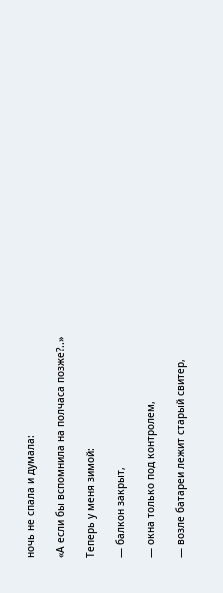ночь не спала и думала:

«А если бы вспомнила на полчаса позже?..»

Теперь у меня зимой:

— балкон закрыт,

— окна только под контролем,

— возле батареи лежит старый свитер,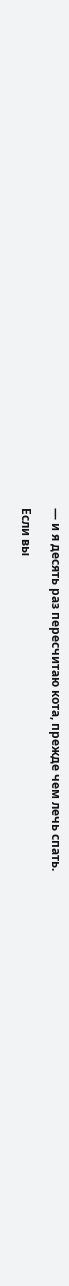— и я десять раз пересчитаю кота, прежде чем лечь спать.

Если вы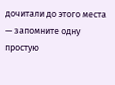дочитали до этого места — запомните одну простую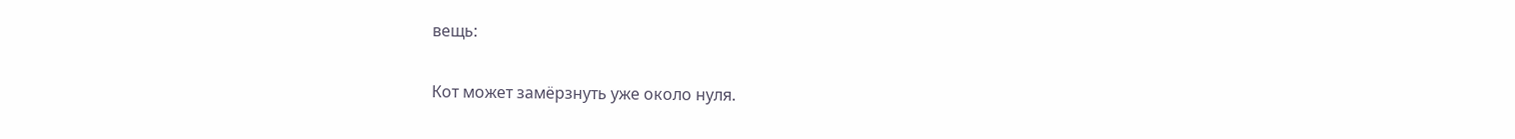вещь:

Кот может замёрзнуть уже около нуля.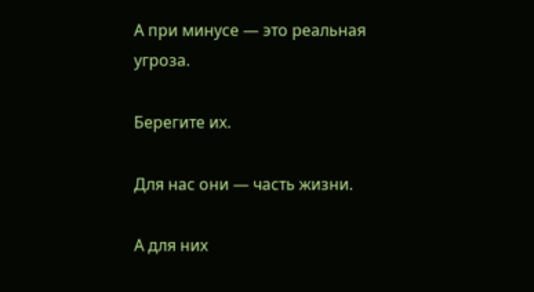А при минусе — это реальная угроза.

Берегите их.

Для нас они — часть жизни.

А для них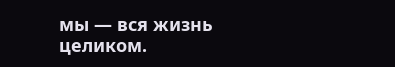мы — вся жизнь целиком.